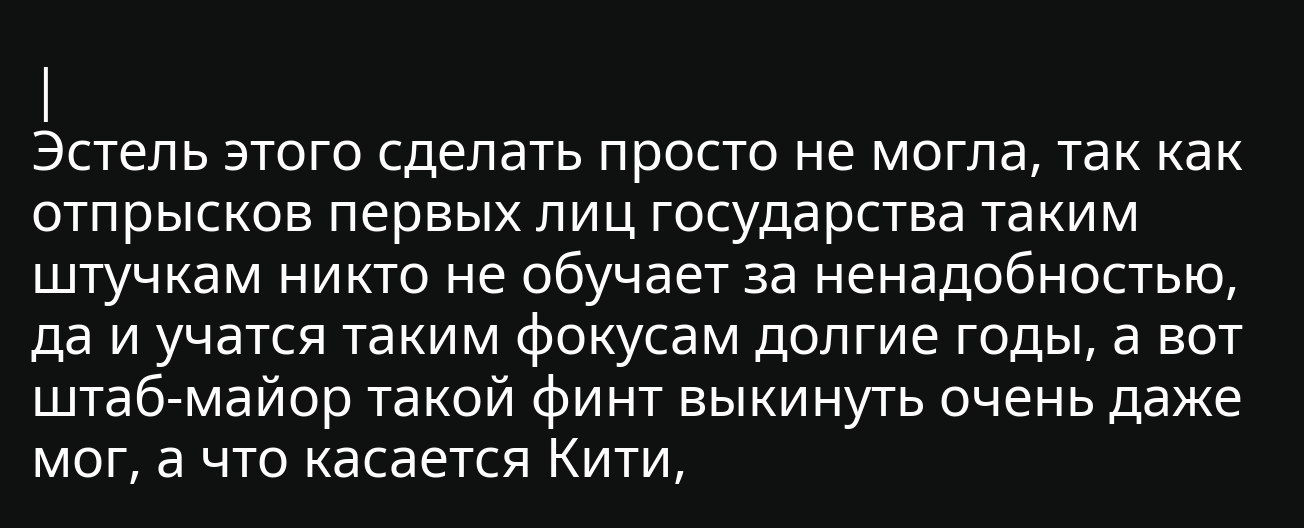|
Эстель этого сделать просто не могла, так как отпрысков первых лиц государства таким штучкам никто не обучает за ненадобностью, да и учатся таким фокусам долгие годы, а вот штаб-майор такой финт выкинуть очень даже мог, а что касается Кити,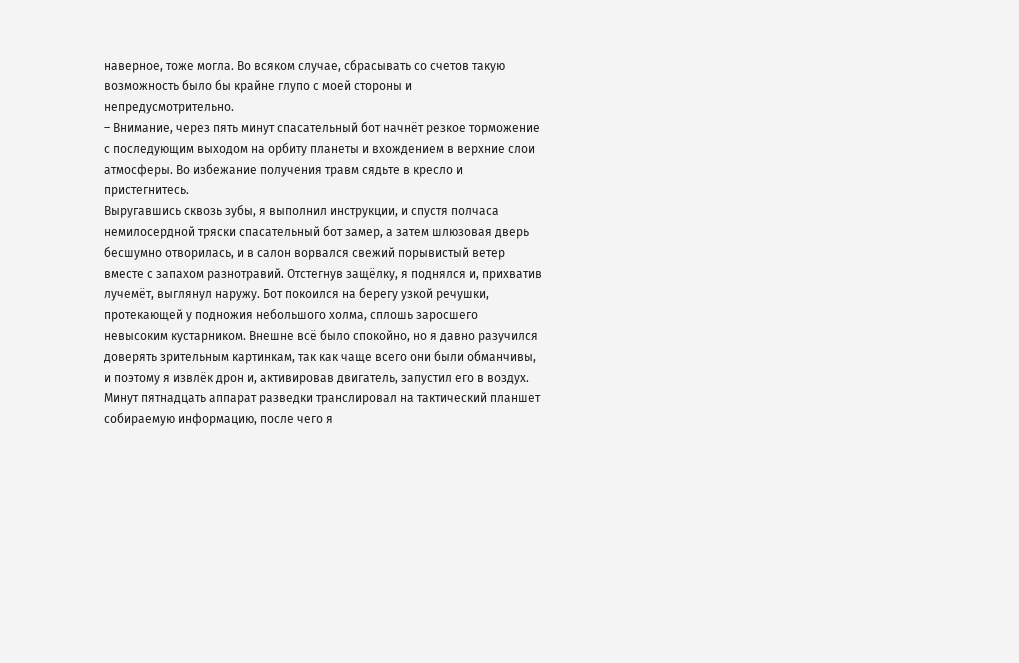наверное, тоже могла. Во всяком случае, сбрасывать со счетов такую возможность было бы крайне глупо с моей стороны и непредусмотрительно.
– Внимание, через пять минут спасательный бот начнёт резкое торможение с последующим выходом на орбиту планеты и вхождением в верхние слои атмосферы. Во избежание получения травм сядьте в кресло и пристегнитесь.
Выругавшись сквозь зубы, я выполнил инструкции, и спустя полчаса немилосердной тряски спасательный бот замер, а затем шлюзовая дверь бесшумно отворилась, и в салон ворвался свежий порывистый ветер вместе с запахом разнотравий. Отстегнув защёлку, я поднялся и, прихватив лучемёт, выглянул наружу. Бот покоился на берегу узкой речушки, протекающей у подножия небольшого холма, сплошь заросшего невысоким кустарником. Внешне всё было спокойно, но я давно разучился доверять зрительным картинкам, так как чаще всего они были обманчивы, и поэтому я извлёк дрон и, активировав двигатель, запустил его в воздух. Минут пятнадцать аппарат разведки транслировал на тактический планшет собираемую информацию, после чего я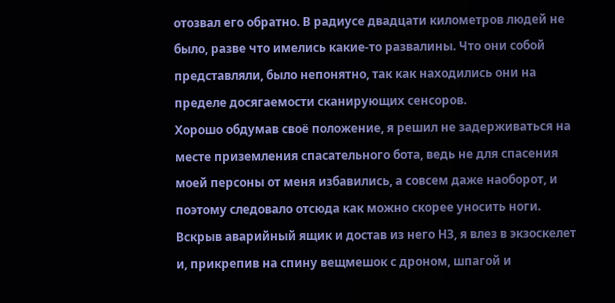отозвал его обратно. В радиусе двадцати километров людей не было, разве что имелись какие-то развалины. Что они собой представляли, было непонятно, так как находились они на пределе досягаемости сканирующих сенсоров.
Хорошо обдумав своё положение, я решил не задерживаться на месте приземления спасательного бота, ведь не для спасения моей персоны от меня избавились, а совсем даже наоборот, и поэтому следовало отсюда как можно скорее уносить ноги. Вскрыв аварийный ящик и достав из него НЗ, я влез в экзоскелет и, прикрепив на спину вещмешок с дроном, шпагой и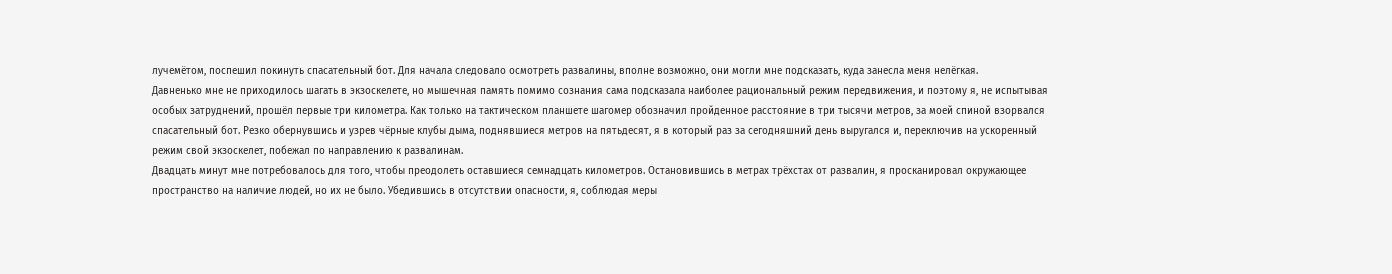лучемётом, поспешил покинуть спасательный бот. Для начала следовало осмотреть развалины, вполне возможно, они могли мне подсказать, куда занесла меня нелёгкая.
Давненько мне не приходилось шагать в экзоскелете, но мышечная память помимо сознания сама подсказала наиболее рациональный режим передвижения, и поэтому я, не испытывая особых затруднений, прошёл первые три километра. Как только на тактическом планшете шагомер обозначил пройденное расстояние в три тысячи метров, за моей спиной взорвался спасательный бот. Резко обернувшись и узрев чёрные клубы дыма, поднявшиеся метров на пятьдесят, я в который раз за сегодняшний день выругался и, переключив на ускоренный режим свой экзоскелет, побежал по направлению к развалинам.
Двадцать минут мне потребовалось для того, чтобы преодолеть оставшиеся семнадцать километров. Остановившись в метрах трёхстах от развалин, я просканировал окружающее пространство на наличие людей, но их не было. Убедившись в отсутствии опасности, я, соблюдая меры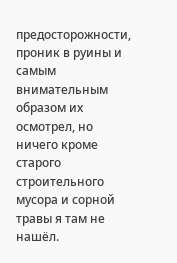предосторожности, проник в руины и самым внимательным образом их осмотрел, но ничего кроме старого строительного мусора и сорной травы я там не нашёл.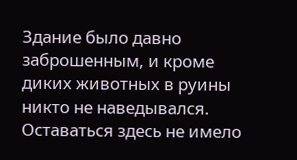Здание было давно заброшенным, и кроме диких животных в руины никто не наведывался.
Оставаться здесь не имело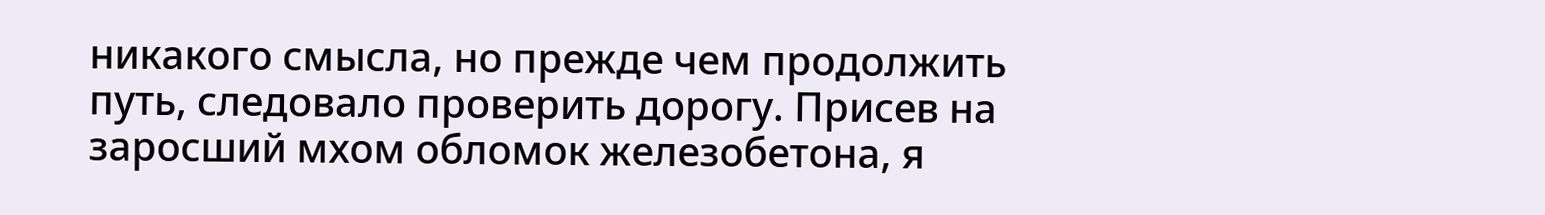никакого смысла, но прежде чем продолжить путь, следовало проверить дорогу. Присев на заросший мхом обломок железобетона, я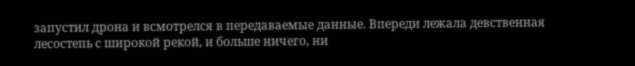запустил дрона и всмотрелся в передаваемые данные. Впереди лежала девственная лесостепь с широкой рекой, и больше ничего, ни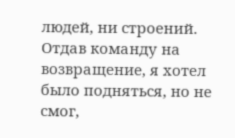людей, ни строений. Отдав команду на возвращение, я хотел было подняться, но не смог,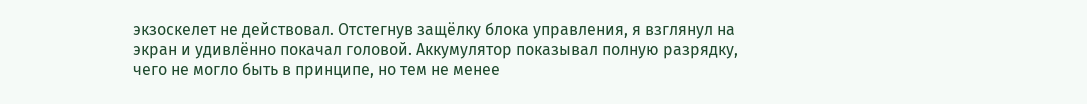экзоскелет не действовал. Отстегнув защёлку блока управления, я взглянул на экран и удивлённо покачал головой. Аккумулятор показывал полную разрядку, чего не могло быть в принципе, но тем не менее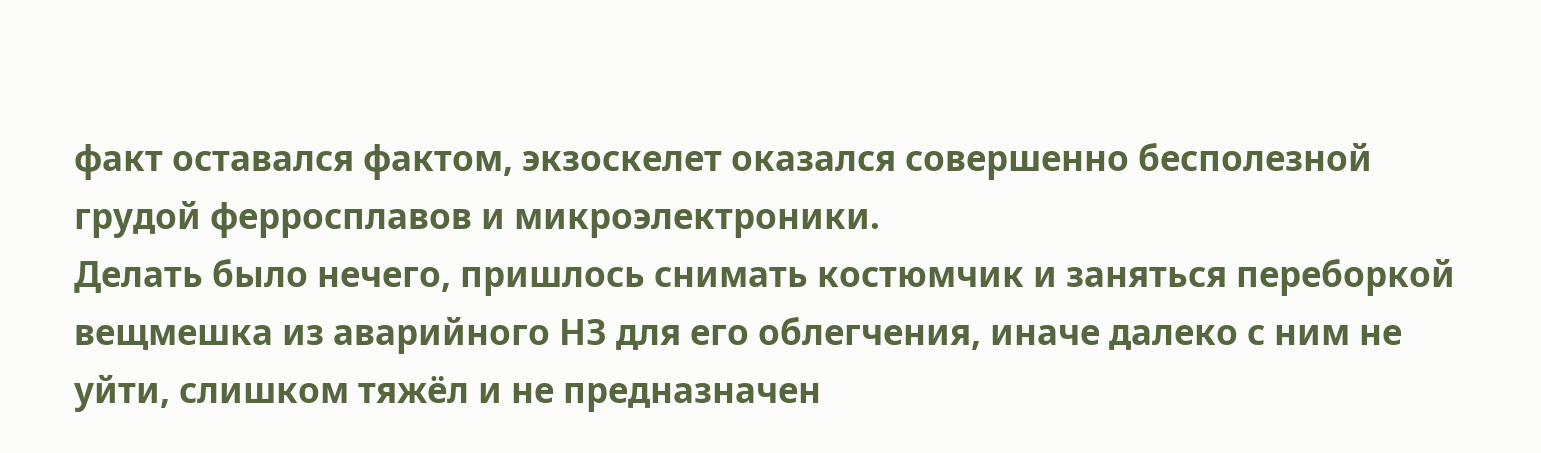факт оставался фактом, экзоскелет оказался совершенно бесполезной грудой ферросплавов и микроэлектроники.
Делать было нечего, пришлось снимать костюмчик и заняться переборкой вещмешка из аварийного НЗ для его облегчения, иначе далеко с ним не уйти, слишком тяжёл и не предназначен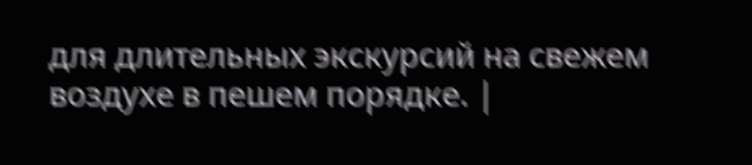для длительных экскурсий на свежем воздухе в пешем порядке. |